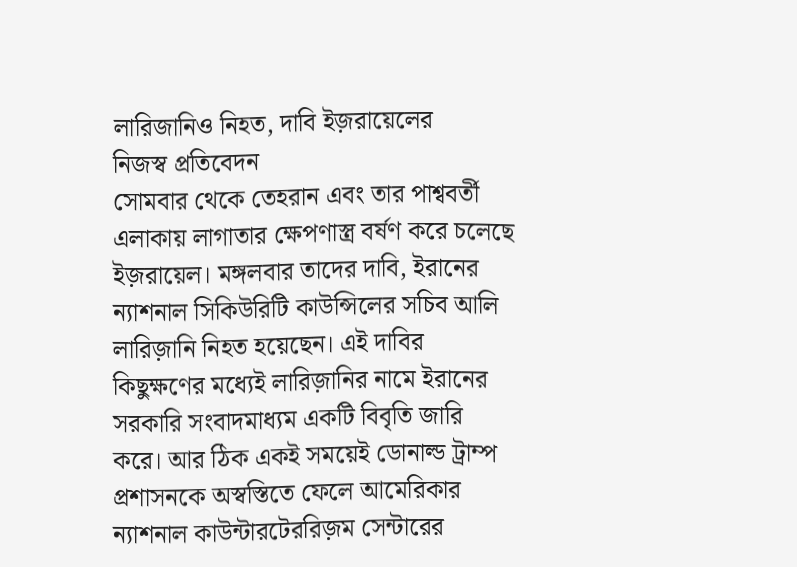লারিজানিও নিহত, দাবি ইজ়রায়েলের
নিজস্ব প্রতিবেদন
সোমবার থেকে তেহরান এবং তার পাশ্ববর্তী এলাকায় লাগাতার ক্ষেপণাস্ত্র বর্ষণ করে চলেছে ইজ়রায়েল। মঙ্গলবার তাদের দাবি, ইরানের ন্যাশনাল সিকিউরিটি কাউন্সিলের সচিব আলি লারিজ়ানি নিহত হয়েছেন। এই দাবির কিছুক্ষণের মধ্যেই লারিজ়ানির নামে ইরানের সরকারি সংবাদমাধ্যম একটি বিবৃতি জারি করে। আর ঠিক একই সময়েই ডোনাল্ড ট্রাম্প প্রশাসনকে অস্বস্তিতে ফেলে আমেরিকার ন্যাশনাল কাউন্টারটেররিজ়ম সেন্টারের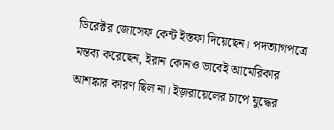ডিরেক্টর জোসেফ কেন্ট ইস্তফা দিয়েছেন। পদত্যাগপত্রে মন্তব্য করেছেন, ইরান কোনও ভাবেই আমেরিকার আশঙ্কার কারণ ছিল না। ইজ়রায়েলের চাপে যুদ্ধের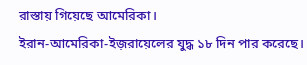রাস্তায় গিয়েছে আমেরিকা।
ইরান-আমেরিকা-ইজ়রায়েলের যুদ্ধ ১৮ দিন পার করেছে।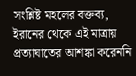সংশ্লিষ্ট মহলের বক্তব্য, ইরানের থেকে এই মাত্রায় প্রত্যাঘাতের আশঙ্কা করেননি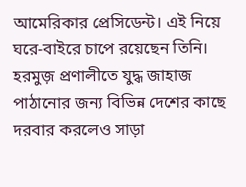আমেরিকার প্রেসিডেন্ট। এই নিয়ে ঘরে-বাইরে চাপে রয়েছেন তিনি। হরমুজ় প্রণালীতে যুদ্ধ জাহাজ পাঠানোর জন্য বিভিন্ন দেশের কাছে দরবার করলেও সাড়া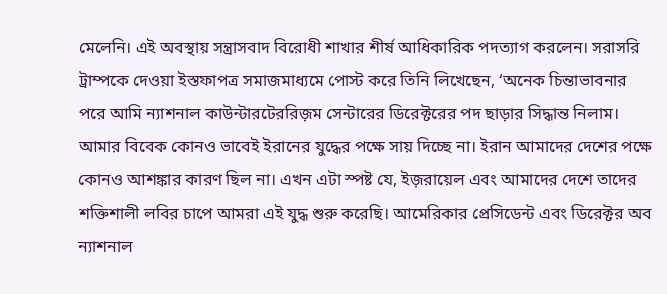মেলেনি। এই অবস্থায় সন্ত্রাসবাদ বিরোধী শাখার শীর্ষ আধিকারিক পদত্যাগ করলেন। সরাসরি ট্রাম্পকে দেওয়া ইস্তফাপত্র সমাজমাধ্যমে পোস্ট করে তিনি লিখেছেন, ‘অনেক চিন্তাভাবনার পরে আমি ন্যাশনাল কাউন্টারটেররিজ়ম সেন্টারের ডিরেক্টরের পদ ছাড়ার সিদ্ধান্ত নিলাম। আমার বিবেক কোনও ভাবেই ইরানের যুদ্ধের পক্ষে সায় দিচ্ছে না। ইরান আমাদের দেশের পক্ষে কোনও আশঙ্কার কারণ ছিল না। এখন এটা স্পষ্ট যে, ইজ়রায়েল এবং আমাদের দেশে তাদের শক্তিশালী লবির চাপে আমরা এই যুদ্ধ শুরু করেছি। আমেরিকার প্রেসিডেন্ট এবং ডিরেক্টর অব ন্যাশনাল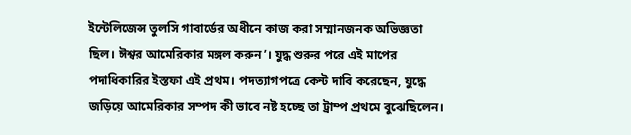ইন্টেলিজেন্স তুলসি গাবার্ডের অধীনে কাজ করা সম্মানজনক অভিজ্ঞতা ছিল। ঈশ্বর আমেরিকার মঙ্গল করুন’। যুদ্ধ শুরুর পরে এই মাপের পদাধিকারির ইস্তফা এই প্রথম। পদত্যাগপত্রে কেন্ট দাবি করেছেন, যুদ্ধে জড়িয়ে আমেরিকার সম্পদ কী ভাবে নষ্ট হচ্ছে তা ট্রাম্প প্রথমে বুঝেছিলেন।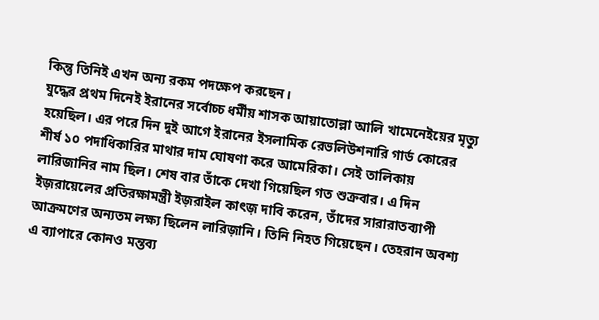কিন্তু তিনিই এখন অন্য রকম পদক্ষেপ করছেন।
যুদ্ধের প্রথম দিনেই ইরানের সর্বোচ্চ ধর্মীয় শাসক আয়াতোল্লা আলি খামেনেইয়ের মৃত্যু হয়েছিল। এর পরে দিন দুই আগে ইরানের ইসলামিক রেভলিউশনারি গার্ড কোরের শীর্ষ ১০ পদাধিকারির মাথার দাম ঘোষণা করে আমেরিকা। সেই তালিকায় লারিজানির নাম ছিল। শেষ বার তাঁকে দেখা গিয়েছিল গত শুক্রবার। এ দিন ইজ়রায়েলের প্রতিরক্ষামন্ত্রী ইজ়রাইল কাৎজ় দাবি করেন, তাঁদের সারারাতব্যাপী আক্রমণের অন্যতম লক্ষ্য ছিলেন লারিজ়ানি। তিনি নিহত গিয়েছেন। তেহরান অবশ্য এ ব্যাপারে কোনও মন্তব্য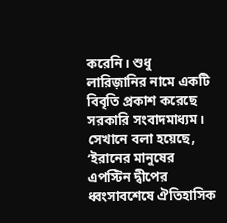করেনি। শুধু লারিজ়ানির নামে একটি বিবৃতি প্রকাশ করেছে সরকারি সংবাদমাধ্যম। সেখানে বলা হয়েছে, ‘ইরানের মানুষের এপস্টিন দ্বীপের ধ্বংসাবশেষে ঐতিহাসিক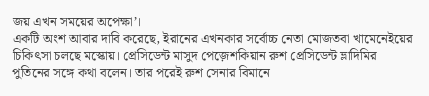জয় এখন সময়ের অপেক্ষা’।
একটি অংশ আবার দাবি করেছে, ইরানের এখনকার সর্বোচ্চ নেতা মোজতবা খামেনেইয়ের চিকিৎসা চলছে মস্কোয়। প্রেসিডেন্ট মাসুদ পেজ়েশকিয়ান রুশ প্রেসিডেন্ট ভ্লাদিমির পুতিনের সঙ্গে কথা বলেন। তার পরেই রুশ সেনার বিমানে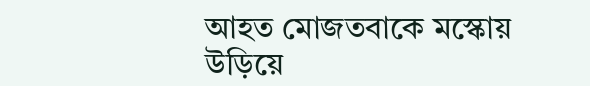আহত মোজতবাকে মস্কোয় উড়িয়ে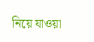নিয়ে যাওয়া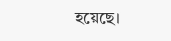হয়েছে।